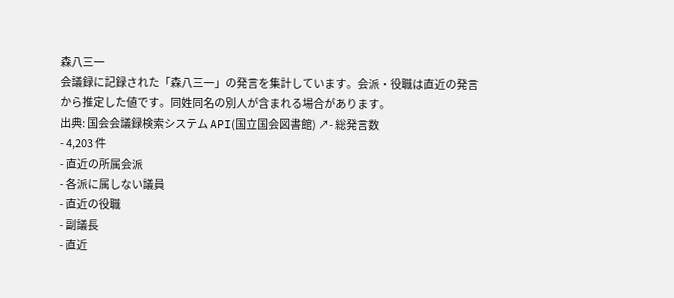森八三一
会議録に記録された「森八三一」の発言を集計しています。会派・役職は直近の発言から推定した値です。同姓同名の別人が含まれる場合があります。
出典: 国会会議録検索システム API(国立国会図書館) ↗- 総発言数
- 4,203 件
- 直近の所属会派
- 各派に属しない議員
- 直近の役職
- 副議長
- 直近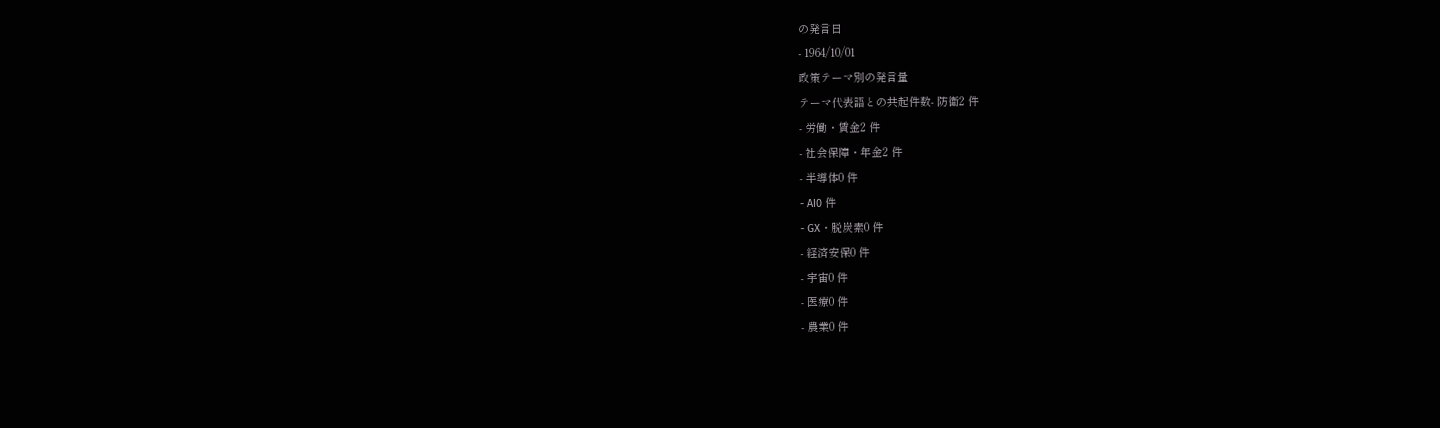の発言日
- 1964/10/01
政策テーマ別の発言量
テーマ代表語との共起件数- 防衛2 件
- 労働・賃金2 件
- 社会保障・年金2 件
- 半導体0 件
- AI0 件
- GX・脱炭素0 件
- 経済安保0 件
- 宇宙0 件
- 医療0 件
- 農業0 件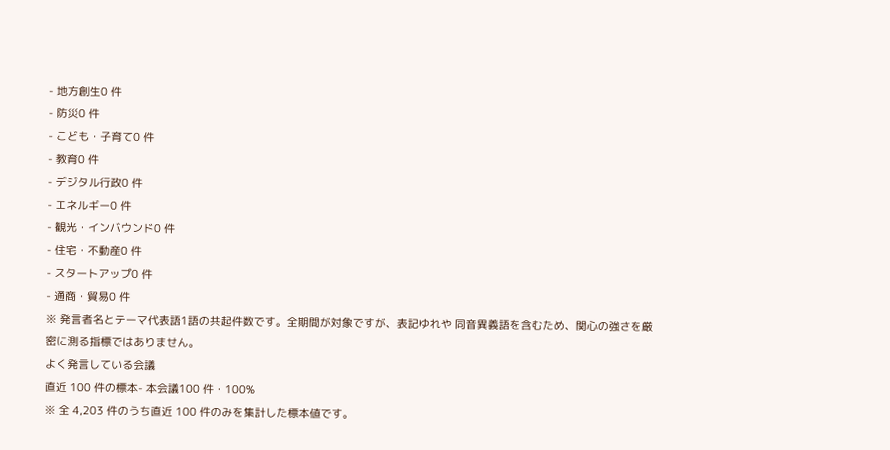- 地方創生0 件
- 防災0 件
- こども・子育て0 件
- 教育0 件
- デジタル行政0 件
- エネルギー0 件
- 観光・インバウンド0 件
- 住宅・不動産0 件
- スタートアップ0 件
- 通商・貿易0 件
※ 発言者名とテーマ代表語1語の共起件数です。全期間が対象ですが、表記ゆれや 同音異義語を含むため、関心の強さを厳密に測る指標ではありません。
よく発言している会議
直近 100 件の標本- 本会議100 件・100%
※ 全 4,203 件のうち直近 100 件のみを集計した標本値です。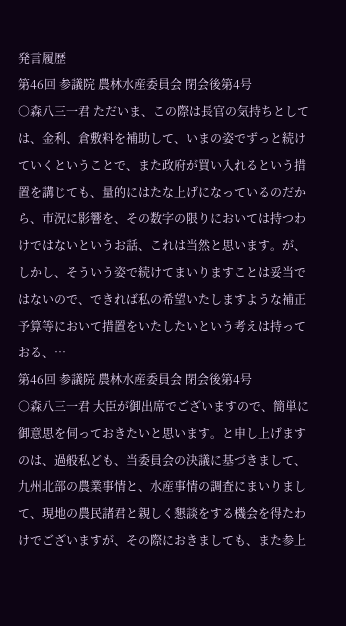発言履歴
第46回 参議院 農林水産委員会 閉会後第4号
○森八三一君 ただいま、この際は長官の気持ちとしては、金利、倉敷料を補助して、いまの姿でずっと続けていくということで、また政府が買い入れるという措置を講じても、量的にはたな上げになっているのだから、市況に影響を、その数字の限りにおいては持つわけではないというお話、これは当然と思います。が、しかし、そういう姿で続けてまいりますことは妥当ではないので、できれば私の希望いたしますような補正予算等において措置をいたしたいという考えは持っておる、…
第46回 参議院 農林水産委員会 閉会後第4号
○森八三一君 大臣が御出席でございますので、簡単に御意思を伺っておきたいと思います。と申し上げますのは、過般私ども、当委員会の決議に基づきまして、九州北部の農業事情と、水産事情の調査にまいりまして、現地の農民諸君と親しく懇談をする機会を得たわけでございますが、その際におきましても、また参上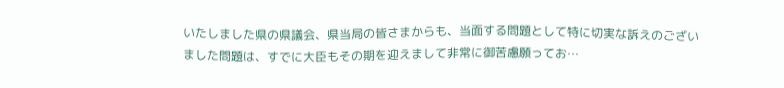いたしました県の県議会、県当局の皆さまからも、当面する問題として特に切実な訴えのございました問題は、すでに大臣もその期を迎えまして非常に御苦慮願ってお…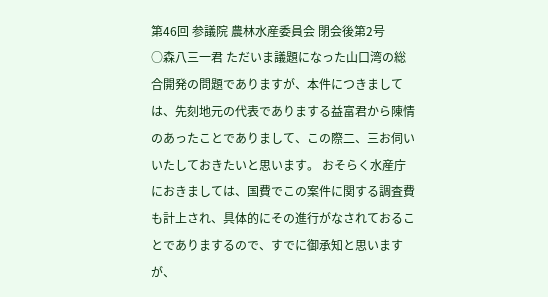第46回 参議院 農林水産委員会 閉会後第2号
○森八三一君 ただいま議題になった山口湾の総合開発の問題でありますが、本件につきましては、先刻地元の代表でありまする益富君から陳情のあったことでありまして、この際二、三お伺いいたしておきたいと思います。 おそらく水産庁におきましては、国費でこの案件に関する調査費も計上され、具体的にその進行がなされておることでありまするので、すでに御承知と思いますが、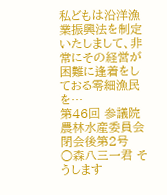私どもは沿洋漁業振興法を制定いたしまして、非常にその経営が困難に逢着をしておる零細漁民を…
第46回 参議院 農林水産委員会 閉会後第2号
○森八三一君 そうします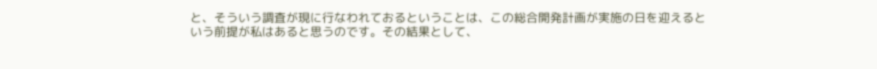と、そういう調査が現に行なわれておるということは、この総合開発計画が実施の日を迎えるという前提が私はあると思うのです。その結果として、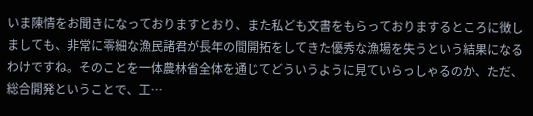いま陳情をお聞きになっておりますとおり、また私ども文書をもらっておりまするところに徴しましても、非常に零細な漁民諸君が長年の間開拓をしてきた優秀な漁場を失うという結果になるわけですね。そのことを一体農林省全体を通じてどういうように見ていらっしゃるのか、ただ、総合開発ということで、工…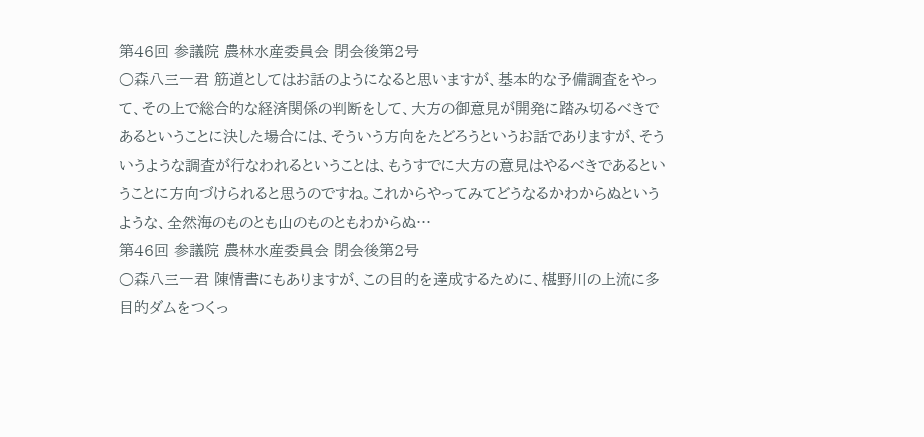第46回 参議院 農林水産委員会 閉会後第2号
○森八三一君 筋道としてはお話のようになると思いますが、基本的な予備調査をやって、その上で総合的な経済関係の判断をして、大方の御意見が開発に踏み切るべきであるということに決した場合には、そういう方向をたどろうというお話でありますが、そういうような調査が行なわれるということは、もうすでに大方の意見はやるべきであるということに方向づけられると思うのですね。これからやってみてどうなるかわからぬというような、全然海のものとも山のものともわからぬ…
第46回 参議院 農林水産委員会 閉会後第2号
○森八三一君 陳情書にもありますが、この目的を達成するために、椹野川の上流に多目的ダムをつくっ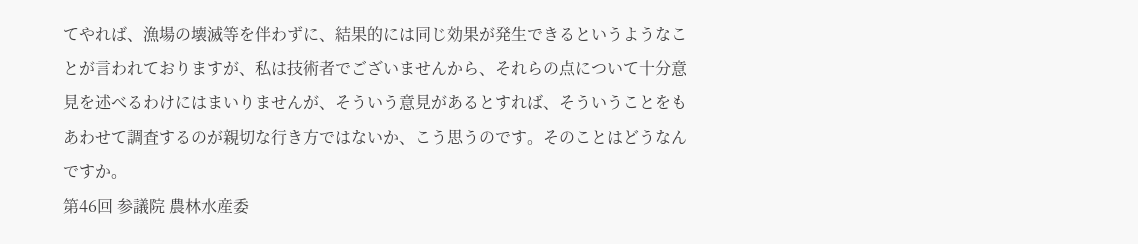てやれば、漁場の壊滅等を伴わずに、結果的には同じ効果が発生できるというようなことが言われておりますが、私は技術者でございませんから、それらの点について十分意見を述べるわけにはまいりませんが、そういう意見があるとすれば、そういうことをもあわせて調査するのが親切な行き方ではないか、こう思うのです。そのことはどうなんですか。
第46回 参議院 農林水産委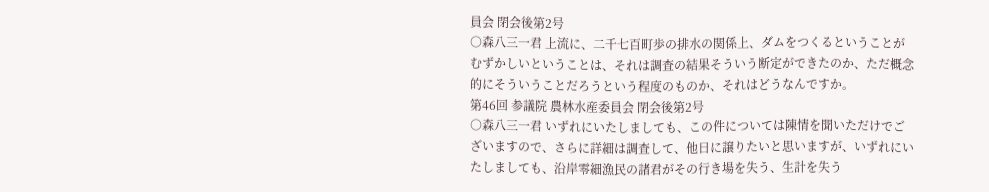員会 閉会後第2号
○森八三一君 上流に、二千七百町歩の排水の関係上、ダムをつくるということがむずかしいということは、それは調査の結果そういう断定ができたのか、ただ概念的にそういうことだろうという程度のものか、それはどうなんですか。
第46回 参議院 農林水産委員会 閉会後第2号
○森八三一君 いずれにいたしましても、この件については陳情を聞いただけでございますので、さらに詳細は調査して、他日に譲りたいと思いますが、いずれにいたしましても、沿岸零細漁民の諸君がその行き場を失う、生計を失う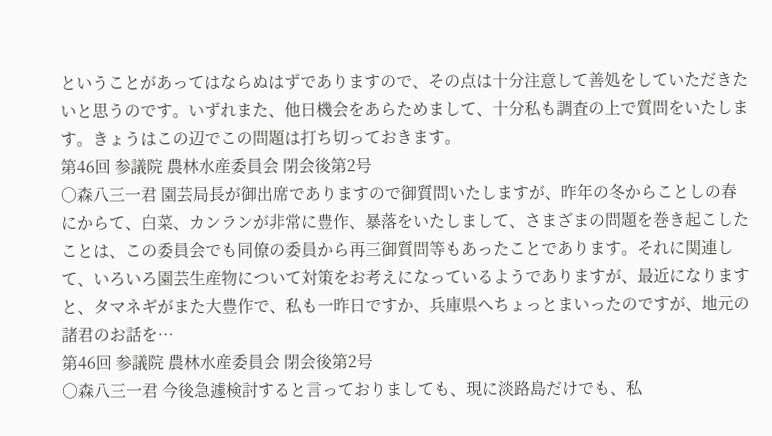ということがあってはならぬはずでありますので、その点は十分注意して善処をしていただきたいと思うのです。いずれまた、他日機会をあらためまして、十分私も調査の上で質問をいたします。きょうはこの辺でこの問題は打ち切っておきます。
第46回 参議院 農林水産委員会 閉会後第2号
○森八三一君 園芸局長が御出席でありますので御質問いたしますが、昨年の冬からことしの春にからて、白菜、カンランが非常に豊作、暴落をいたしまして、さまざまの問題を巻き起こしたことは、この委員会でも同僚の委員から再三御質問等もあったことであります。それに関連して、いろいろ園芸生産物について対策をお考えになっているようでありますが、最近になりますと、タマネギがまた大豊作で、私も一昨日ですか、兵庫県へちょっとまいったのですが、地元の諸君のお話を…
第46回 参議院 農林水産委員会 閉会後第2号
○森八三一君 今後急遽検討すると言っておりましても、現に淡路島だけでも、私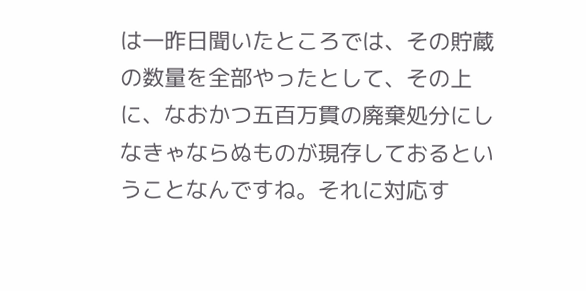は一昨日聞いたところでは、その貯蔵の数量を全部やったとして、その上に、なおかつ五百万貫の廃棄処分にしなきゃならぬものが現存しておるということなんですね。それに対応す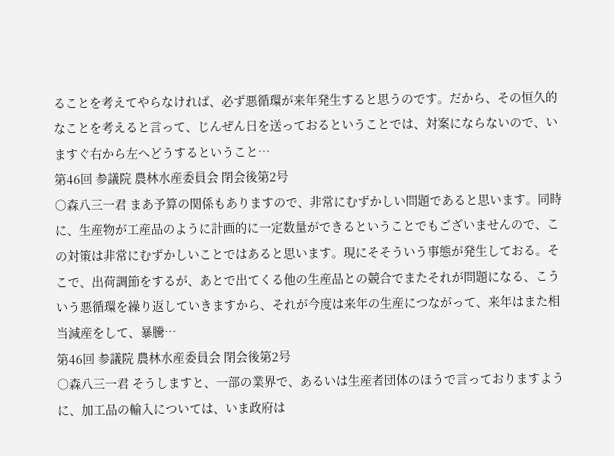ることを考えてやらなければ、必ず悪循環が来年発生すると思うのです。だから、その恒久的なことを考えると言って、じんぜん日を送っておるということでは、対案にならないので、いますぐ右から左へどうするということ…
第46回 参議院 農林水産委員会 閉会後第2号
○森八三一君 まあ予算の関係もありますので、非常にむずかしい問題であると思います。同時に、生産物が工産品のように計画的に一定数量ができるということでもございませんので、この対策は非常にむずかしいことではあると思います。現にそそういう事態が発生しておる。そこで、出荷調節をするが、あとで出てくる他の生産品との競合でまたそれが問題になる、こういう悪循環を繰り返していきますから、それが今度は来年の生産につながって、来年はまた相当減産をして、暴騰…
第46回 参議院 農林水産委員会 閉会後第2号
○森八三一君 そうしますと、一部の業界で、あるいは生産者団体のほうで言っておりますように、加工品の輸入については、いま政府は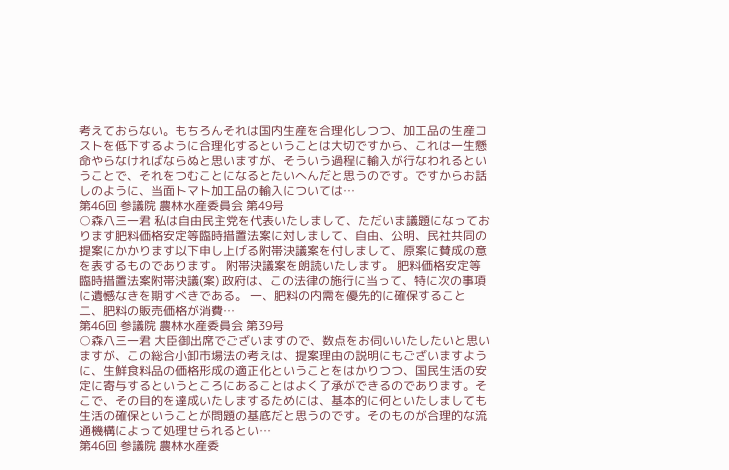考えておらない。もちろんそれは国内生産を合理化しつつ、加工品の生産コストを低下するように合理化するということは大切ですから、これは一生懸命やらなければならぬと思いますが、そういう過程に輸入が行なわれるということで、それをつむことになるとたいへんだと思うのです。ですからお話しのように、当面トマト加工品の輸入については…
第46回 参議院 農林水産委員会 第49号
○森八三一君 私は自由民主党を代表いたしまして、ただいま議題になっております肥料価格安定等臨時措置法案に対しまして、自由、公明、民社共同の提案にかかります以下申し上げる附帯決議案を付しまして、原案に賛成の意を表するものであります。 附帯決議案を朗読いたします。 肥料価格安定等臨時措置法案附帯決議(案) 政府は、この法律の施行に当って、特に次の事項に遺憾なきを期すべきである。 一、肥料の内需を優先的に確保すること 二、肥料の販売価格が消費…
第46回 参議院 農林水産委員会 第39号
○森八三一君 大臣御出席でございますので、数点をお伺いいたしたいと思いますが、この総合小卸市場法の考えは、提案理由の説明にもございますように、生鮮食料品の価格形成の適正化ということをはかりつつ、国民生活の安定に寄与するというところにあることはよく了承ができるのであります。そこで、その目的を達成いたしまするためには、基本的に何といたしましても生活の確保ということが問題の基底だと思うのです。そのものが合理的な流通機構によって処理せられるとい…
第46回 参議院 農林水産委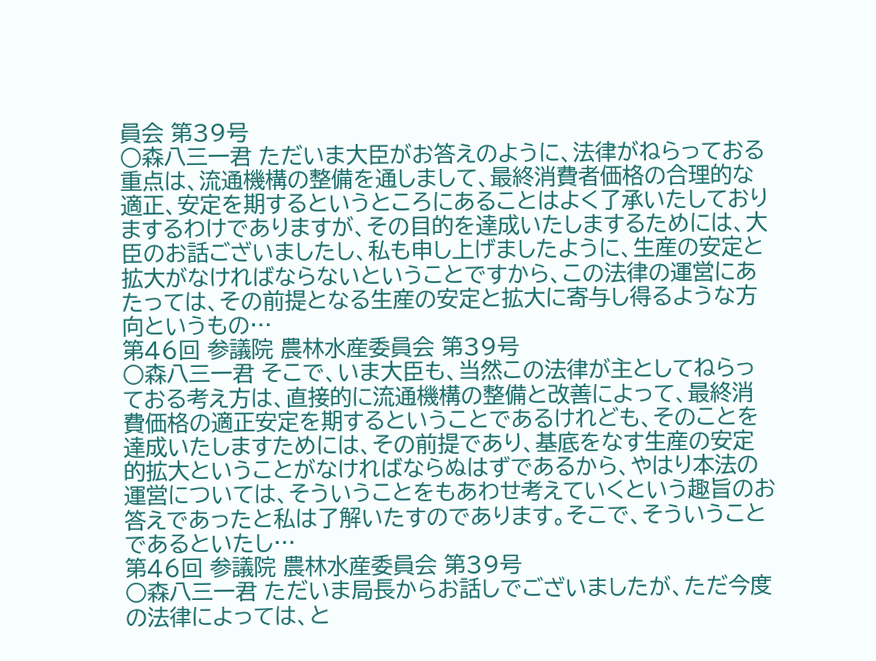員会 第39号
○森八三一君 ただいま大臣がお答えのように、法律がねらっておる重点は、流通機構の整備を通しまして、最終消費者価格の合理的な適正、安定を期するというところにあることはよく了承いたしておりまするわけでありますが、その目的を達成いたしまするためには、大臣のお話ございましたし、私も申し上げましたように、生産の安定と拡大がなければならないということですから、この法律の運営にあたっては、その前提となる生産の安定と拡大に寄与し得るような方向というもの…
第46回 参議院 農林水産委員会 第39号
○森八三一君 そこで、いま大臣も、当然この法律が主としてねらっておる考え方は、直接的に流通機構の整備と改善によって、最終消費価格の適正安定を期するということであるけれども、そのことを達成いたしますためには、その前提であり、基底をなす生産の安定的拡大ということがなければならぬはずであるから、やはり本法の運営については、そういうことをもあわせ考えていくという趣旨のお答えであったと私は了解いたすのであります。そこで、そういうことであるといたし…
第46回 参議院 農林水産委員会 第39号
○森八三一君 ただいま局長からお話しでございましたが、ただ今度の法律によっては、と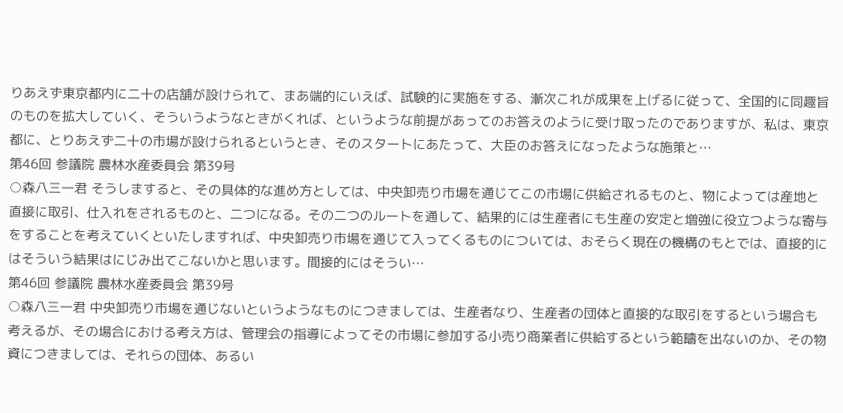りあえず東京都内に二十の店舗が設けられて、まあ端的にいえば、試験的に実施をする、漸次これが成果を上げるに従って、全国的に同趣旨のものを拡大していく、そういうようなときがくれば、というような前提があってのお答えのように受け取ったのでありますが、私は、東京都に、とりあえず二十の市場が設けられるというとき、そのスタートにあたって、大臣のお答えになったような施策と…
第46回 参議院 農林水産委員会 第39号
○森八三一君 そうしますると、その具体的な進め方としては、中央卸売り市場を通じてこの市場に供給されるものと、物によっては産地と直接に取引、仕入れをされるものと、二つになる。その二つのルートを通して、結果的には生産者にも生産の安定と増強に役立つような寄与をすることを考えていくといたしますれば、中央卸売り市場を通じて入ってくるものについては、おそらく現在の機構のもとでは、直接的にはそういう結果はにじみ出てこないかと思います。間接的にはそうい…
第46回 参議院 農林水産委員会 第39号
○森八三一君 中央卸売り市場を通じないというようなものにつきましては、生産者なり、生産者の団体と直接的な取引をするという場合も考えるが、その場合における考え方は、管理会の指導によってその市場に参加する小売り商業者に供給するという範疇を出ないのか、その物資につきましては、それらの団体、あるい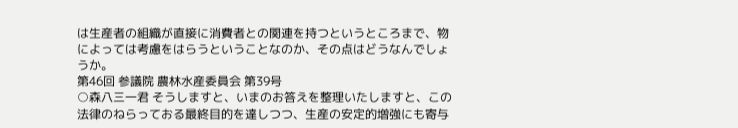は生産者の組織が直接に消費者との関連を持つというところまで、物によっては考慮をはらうということなのか、その点はどうなんでしょうか。
第46回 参議院 農林水産委員会 第39号
○森八三一君 そうしますと、いまのお答えを整理いたしますと、この法律のねらっておる最終目的を達しつつ、生産の安定的増強にも寄与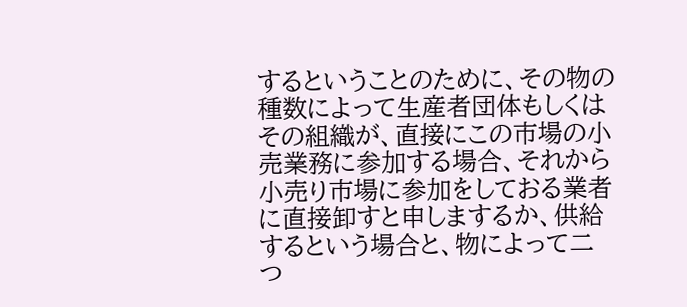するということのために、その物の種数によって生産者団体もしくはその組織が、直接にこの市場の小売業務に参加する場合、それから小売り市場に参加をしておる業者に直接卸すと申しまするか、供給するという場合と、物によって二つ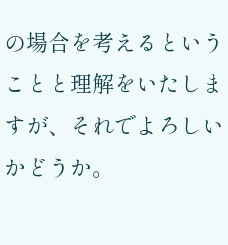の場合を考えるということと理解をいたしますが、それでよろしいかどうか。